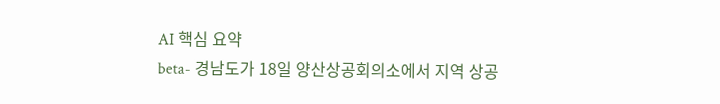AI 핵심 요약
beta- 경남도가 18일 양산상공회의소에서 지역 상공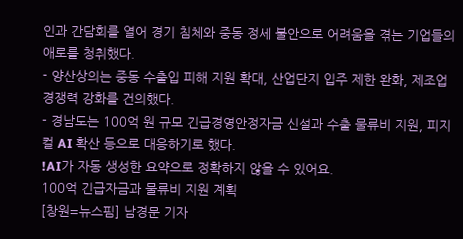인과 간담회를 열어 경기 침체와 중동 정세 불안으로 어려움을 겪는 기업들의 애로를 청취했다.
- 양산상의는 중동 수출입 피해 지원 확대, 산업단지 입주 제한 완화, 제조업 경쟁력 강화를 건의했다.
- 경남도는 100억 원 규모 긴급경영안정자금 신설과 수출 물류비 지원, 피지컬 AI 확산 등으로 대응하기로 했다.
!AI가 자동 생성한 요약으로 정확하지 않을 수 있어요.
100억 긴급자금과 물류비 지원 계획
[창원=뉴스핌] 남경문 기자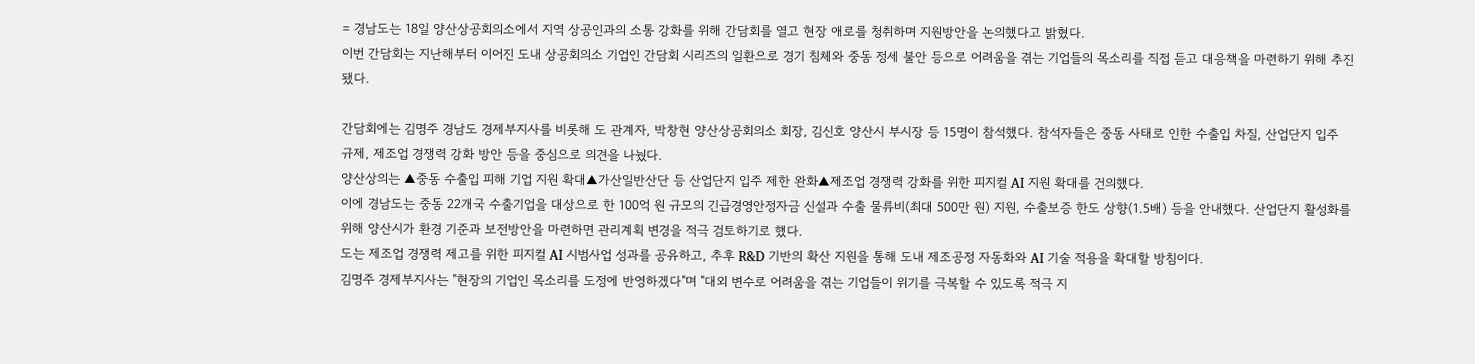= 경남도는 18일 양산상공회의소에서 지역 상공인과의 소통 강화를 위해 간담회를 열고 현장 애로를 청취하며 지원방안을 논의했다고 밝혔다.
이번 간담회는 지난해부터 이어진 도내 상공회의소 기업인 간담회 시리즈의 일환으로 경기 침체와 중동 정세 불안 등으로 어려움을 겪는 기업들의 목소리를 직접 듣고 대응책을 마련하기 위해 추진됐다.

간담회에는 김명주 경남도 경제부지사를 비롯해 도 관계자, 박창현 양산상공회의소 회장, 김신호 양산시 부시장 등 15명이 참석했다. 참석자들은 중동 사태로 인한 수출입 차질, 산업단지 입주 규제, 제조업 경쟁력 강화 방안 등을 중심으로 의견을 나눴다.
양산상의는 ▲중동 수출입 피해 기업 지원 확대▲가산일반산단 등 산업단지 입주 제한 완화▲제조업 경쟁력 강화를 위한 피지컬 AI 지원 확대를 건의했다.
이에 경남도는 중동 22개국 수출기업을 대상으로 한 100억 원 규모의 긴급경영안정자금 신설과 수출 물류비(최대 500만 원) 지원, 수출보증 한도 상향(1.5배) 등을 안내했다. 산업단지 활성화를 위해 양산시가 환경 기준과 보전방안을 마련하면 관리계획 변경을 적극 검토하기로 했다.
도는 제조업 경쟁력 제고를 위한 피지컬 AI 시범사업 성과를 공유하고, 추후 R&D 기반의 확산 지원을 통해 도내 제조공정 자동화와 AI 기술 적용을 확대할 방침이다.
김명주 경제부지사는 "현장의 기업인 목소리를 도정에 반영하겠다"며 "대외 변수로 어려움을 겪는 기업들이 위기를 극복할 수 있도록 적극 지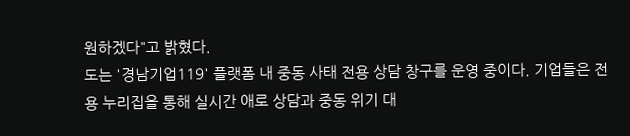원하겠다"고 밝혔다.
도는 '경남기업119' 플랫폼 내 중동 사태 전용 상담 창구를 운영 중이다. 기업들은 전용 누리집을 통해 실시간 애로 상담과 중동 위기 대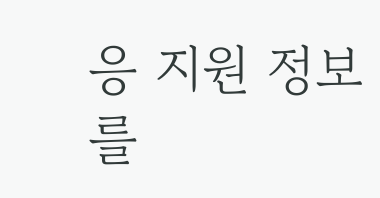응 지원 정보를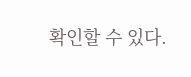확인할 수 있다.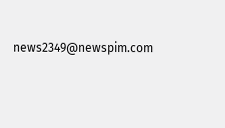news2349@newspim.com